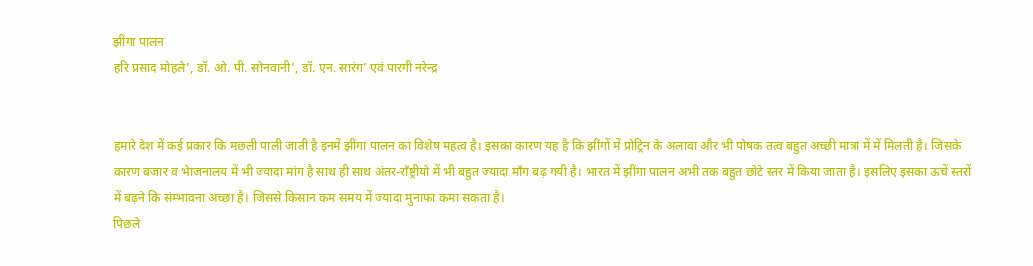झींगा पालन
हरि प्रसाद मोहले’, डॉ. ओ. पी. सोनवानी’, डॉ. एन. सारंग’ एवं पारगी नरेन्द्र


हमारे देश में कई प्रकार कि मछली पाली जाती है इनमें झींगा पालन का विशेष महत्व है। इसका कारण यह है कि झींगों में प्रोट्रिन के अलावा और भी पोषक तत्व बहुत अच्छी मात्रा में में मिलती है। जिसके कारण बजार व भेाजनालय में भी ज्यादा मांग है साथ ही साथ अंतर-राँष्ट्रीयो में भी बहुत ज्यादा माँग बढ़ गयी है। भारत में झींगा पालन अभी तक बहुत छोटे स्तर में किया जाता है। इसलिए इसका ऊचें स्तरों में बढ़ने कि संम्भावना अच्छा है। जिससे किसान कम समय में ज्यादा मुनाफा कमा सकता है।
पिछले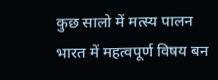कुछ सालो में मत्स्य पालन भारत में महत्वपूर्ण विषय बन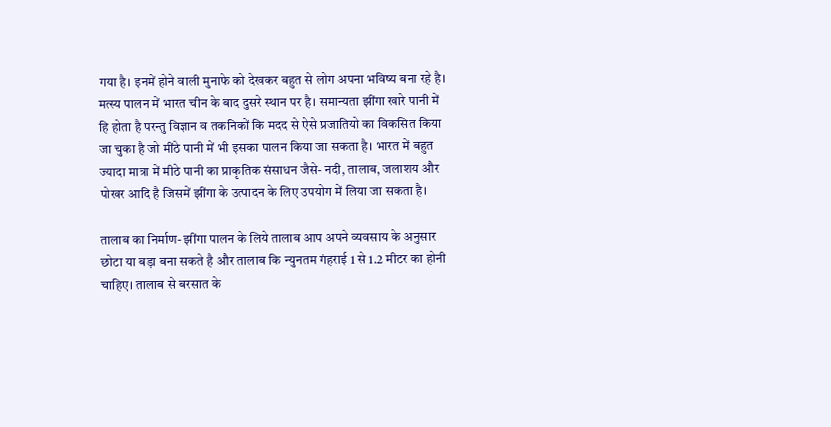गया है। इनमें होने वाली मुनाफे को देखकर बहुत से लोग अपना भविष्य बना रहे है। मत्स्य पालन में भारत चीन के बाद दुसरे स्थान पर है। समान्यता झींगा खारे पानी में हि होता है परन्तु विज्ञान व तकनिकों कि मदद से ऐसे प्रजातियो का विकसित किया जा चुका है जो मींठे पानी में भी इसका पालन किया जा सकता है। भारत में बहुत ज्यादा मात्रा में मीठे पानी का प्राकृतिक संसाधन जैसे- नदी, तालाब, जलाशय और पोखर आदि है जिसमें झींगा के उत्पादन के लिए उपयोग में लिया जा सकता है।

तालाब का निर्माण- झींगा पालन के लिये तालाब आप अपने व्यवसाय के अनुसार छोटा या बड़ा बना सकते है और तालाब कि न्युनतम गंहराई 1 से 1.2 मीटर का होनी चाहिए। तालाब से बरसात के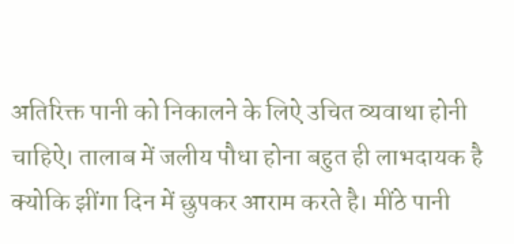अतिरिक्त पानी को निकालने के लिऐ उचित व्यवाथा होनी चाहिऐ। तालाब में जलीय पौधा होना बहुत ही लाभदायक है क्योकि झींगा दिन में छुपकर आराम करते है। मींठे पानी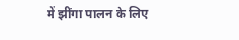में झींगा पालन के लिए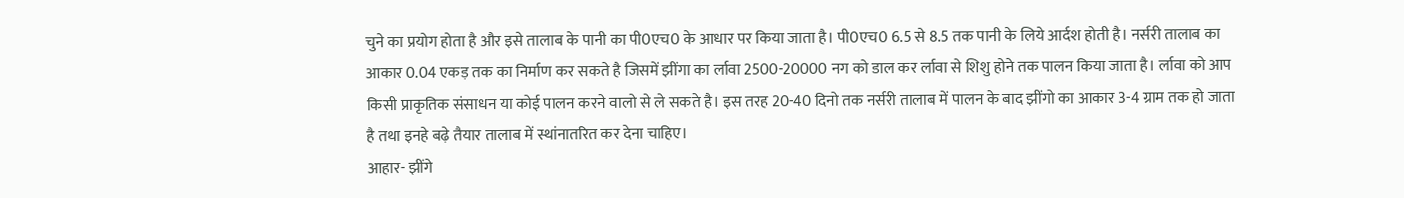चुने का प्रयोग होता है और इसे तालाब के पानी का पी0एच0 के आधार पर किया जाता है। पी0एच0 6.5 से 8.5 तक पानी के लिये आर्दश होती है। नर्सरी तालाब का आकार 0.04 एकड़ तक का निर्माण कर सकते है जिसमें झींगा का र्लावा 2500-20000 नग को डाल कर र्लावा से शिशु होने तक पालन किया जाता है। र्लावा को आप किसी प्राकृतिक संसाधन या कोई पालन करने वालो से ले सकते है। इस तरह 20-40 दिनो तक नर्सरी तालाब में पालन के बाद झींगो का आकार 3-4 ग्राम तक हो जाता है तथा इनहे बढ़े तैयार तालाब में स्थांनातरित कर देना चाहिए।
आहार- झींगे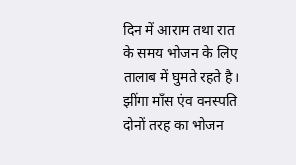दिन में आराम तथा रात के समय भोजन के लिए तालाब में घुमते रहते है। झींगा माँस एंव वनस्पति दोनों तरह का भोजन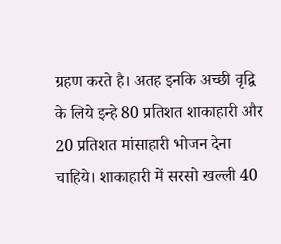ग्रहण करते है। अतह इनकि अच्छी वृद्वि के लिये इन्हे 80 प्रतिशत शाकाहारी और 20 प्रतिशत मांसाहारी भोजन देना चाहिये। शाकाहारी में सरसो खल्ली 40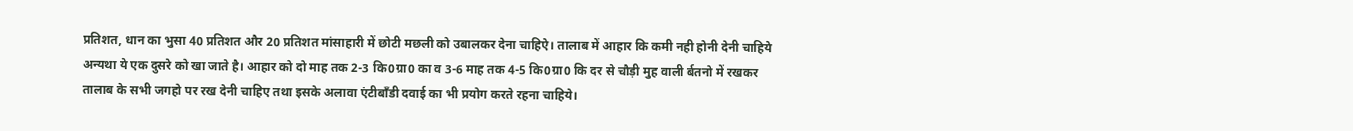प्रतिशत, धान का भुसा 40 प्रतिशत और 20 प्रतिशत मांसाहारी में छोटी मछली को उबालकर देना चाहिऐ। तालाब में आहार कि कमी नही होनी देनी चाहिये अन्यथा ये एक दुसरे को खा जाते है। आहार को दो माह तक 2-3 कि0ग्रा0 का व 3-6 माह तक 4-5 कि0ग्रा0 कि दर से चौड़ी मुह वाली र्बतनो में रखकर तालाब के सभी जगहो पर रख देनी चाहिए तथा इसके अलावा एंटीबाँडी दवाई का भी प्रयोग करते रहना चाहिये।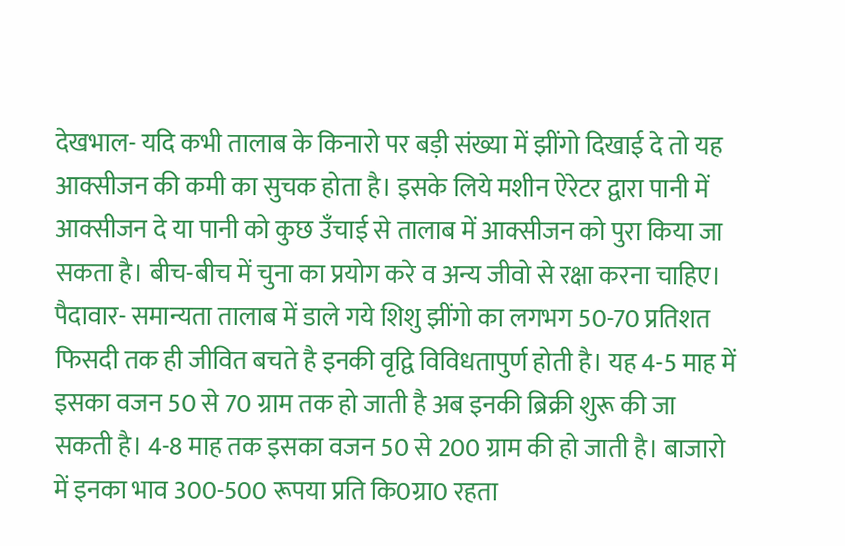देखभाल- यदि कभी तालाब के किनारो पर बड़ी संख्या में झींगो दिखाई दे तो यह आक्सीजन की कमी का सुचक होता है। इसके लिये मशीन ऐरेटर द्वारा पानी में आक्सीजन दे या पानी को कुछ उँचाई से तालाब में आक्सीजन को पुरा किया जा सकता है। बीच-बीच में चुना का प्रयोग करे व अन्य जीवो से रक्षा करना चाहिए।
पैदावार- समान्यता तालाब में डाले गये शिशु झींगो का लगभग 50-70 प्रतिशत फिसदी तक ही जीवित बचते है इनकी वृद्वि विविधतापुर्ण होती है। यह 4-5 माह में इसका वजन 50 से 70 ग्राम तक हो जाती है अब इनकी ब्रिक्री शुरू की जा सकती है। 4-8 माह तक इसका वजन 50 से 200 ग्राम की हो जाती है। बाजारो में इनका भाव 300-500 रूपया प्रति कि0ग्रा0 रहता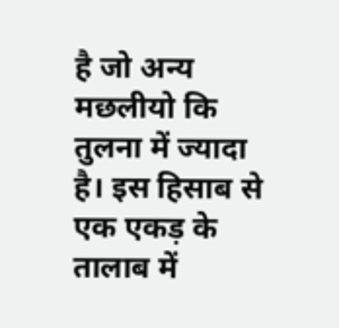है जो अन्य मछलीयो कि तुलना में ज्यादा है। इस हिसाब से एक एकड़ के तालाब में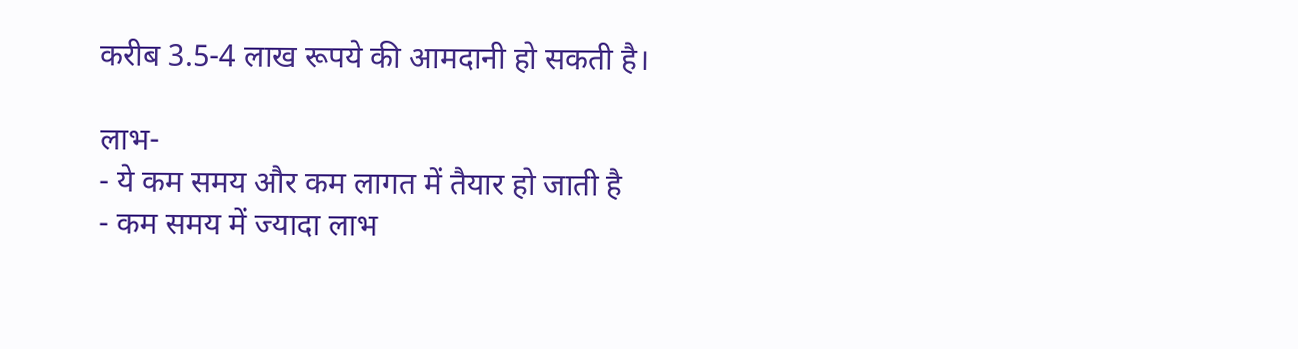करीब 3.5-4 लाख रूपये की आमदानी हो सकती है।

लाभ-
- ये कम समय और कम लागत में तैयार हो जाती है
- कम समय में ज्यादा लाभ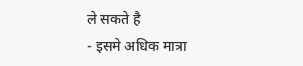ले सकते है
- इसमे अधिक मात्रा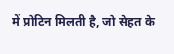में प्रोटिन मिलती है, जो सेहत के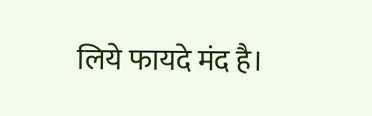लिये फायदे मंद है।